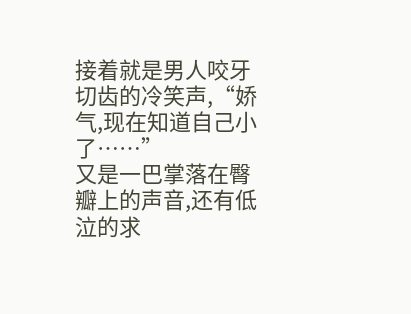接着就是男人咬牙切齿的冷笑声,“娇气,现在知道自己小了……”
又是一巴掌落在臀瓣上的声音,还有低泣的求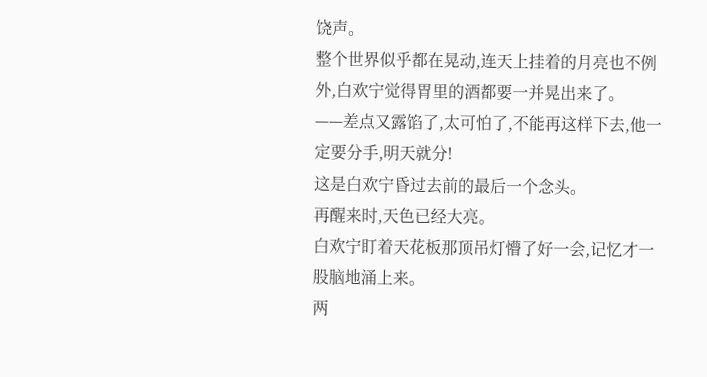饶声。
整个世界似乎都在晃动,连天上挂着的月亮也不例外,白欢宁觉得胃里的酒都要一并晃出来了。
——差点又露馅了,太可怕了,不能再这样下去,他一定要分手,明天就分!
这是白欢宁昏过去前的最后一个念头。
再醒来时,天色已经大亮。
白欢宁盯着天花板那顶吊灯懵了好一会,记忆才一股脑地涌上来。
两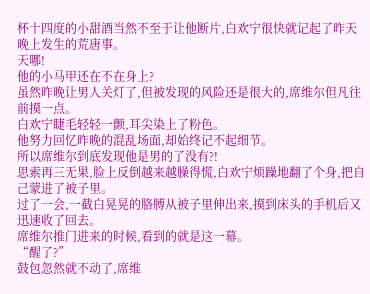杯十四度的小甜酒当然不至于让他断片,白欢宁很快就记起了昨天晚上发生的荒唐事。
天哪!
他的小马甲还在不在身上?
虽然昨晚让男人关灯了,但被发现的风险还是很大的,席维尔但凡往前摸一点。
白欢宁睫毛轻轻一颤,耳尖染上了粉色。
他努力回忆昨晚的混乱场面,却始终记不起细节。
所以席维尔到底发现他是男的了没有?!
思索再三无果,脸上反倒越来越臊得慌,白欢宁烦躁地翻了个身,把自己蒙进了被子里。
过了一会,一截白晃晃的胳膊从被子里伸出来,摸到床头的手机后又迅速收了回去。
席维尔推门进来的时候,看到的就是这一幕。
“醒了?”
鼓包忽然就不动了,席维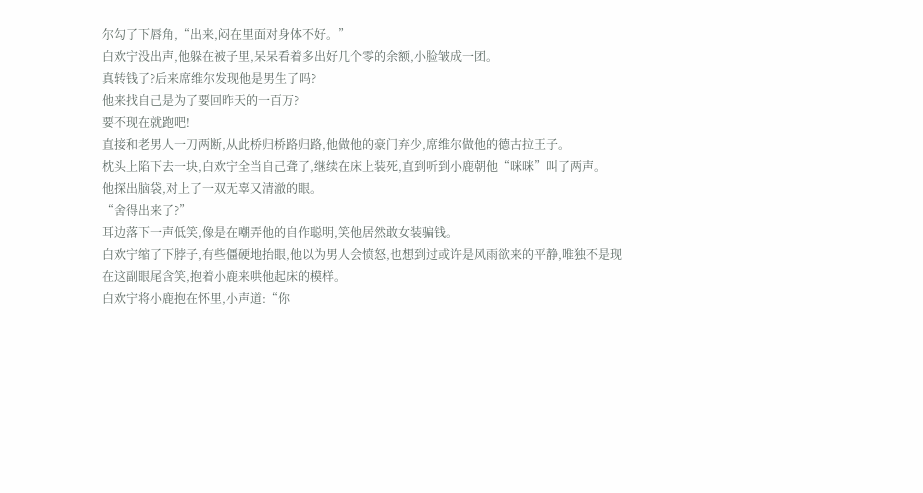尔勾了下唇角,“出来,闷在里面对身体不好。”
白欢宁没出声,他躲在被子里,呆呆看着多出好几个零的余额,小脸皱成一团。
真转钱了?后来席维尔发现他是男生了吗?
他来找自己是为了要回昨天的一百万?
要不现在就跑吧!
直接和老男人一刀两断,从此桥归桥路归路,他做他的豪门弃少,席维尔做他的德古拉王子。
枕头上陷下去一块,白欢宁全当自己聋了,继续在床上装死,直到听到小鹿朝他“咪咪”叫了两声。
他探出脑袋,对上了一双无辜又清澈的眼。
“舍得出来了?”
耳边落下一声低笑,像是在嘲弄他的自作聪明,笑他居然敢女装骗钱。
白欢宁缩了下脖子,有些僵硬地抬眼,他以为男人会愤怒,也想到过或许是风雨欲来的平静,唯独不是现在这副眼尾含笑,抱着小鹿来哄他起床的模样。
白欢宁将小鹿抱在怀里,小声道:“你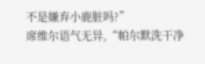不是嫌弃小鹿脏吗?”
席维尔语气无异,“帕尔默洗干净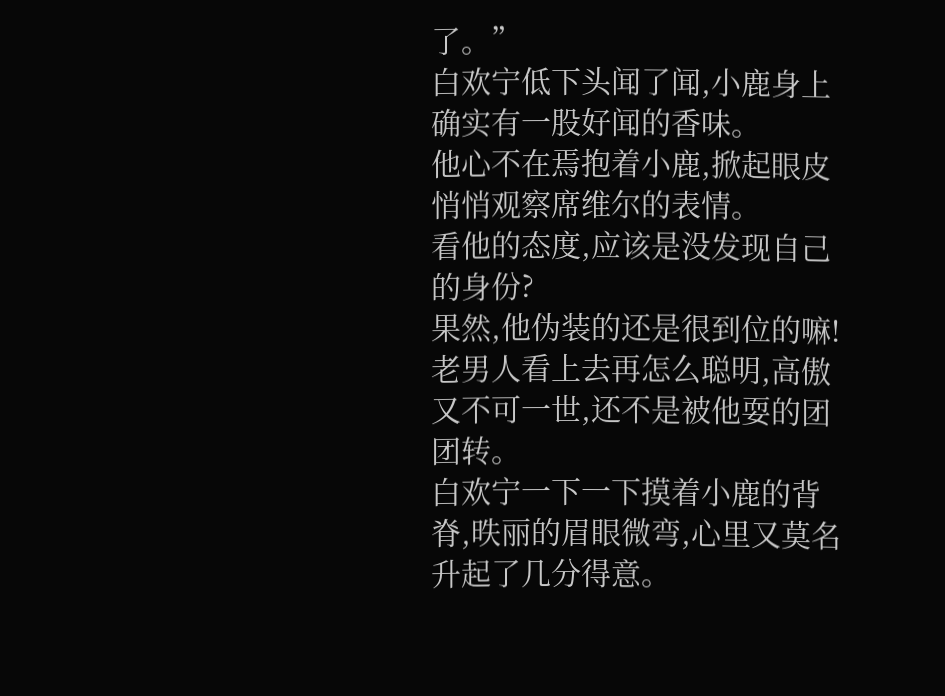了。”
白欢宁低下头闻了闻,小鹿身上确实有一股好闻的香味。
他心不在焉抱着小鹿,掀起眼皮悄悄观察席维尔的表情。
看他的态度,应该是没发现自己的身份?
果然,他伪装的还是很到位的嘛!
老男人看上去再怎么聪明,高傲又不可一世,还不是被他耍的团团转。
白欢宁一下一下摸着小鹿的背脊,昳丽的眉眼微弯,心里又莫名升起了几分得意。